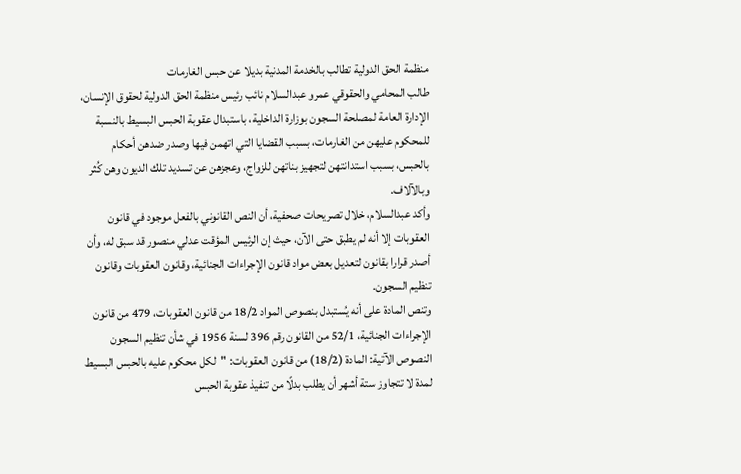منظمة الحق الدولية تطالب بالخدمة المدنية بديلا عن حبس الغارمات
طالب المحامي والحقوقي عمرو عبدالسلام نائب رئيس منظمة الحق الدولية لحقوق الإنسان، الإدارة العامة لمصلحة السجون بوزارة الداخلية، باستبدال عقوبة الحبس البسيط بالنسبة للمحكوم عليهن من الغارمات، بسبب القضايا التي اتهمن فيها وصدر ضدهن أحكام بالحبس، بسبب استدانتهن لتجهيز بناتهن للزواج، وعجزهن عن تسديد تلك الديون وهن كُثر وبالآلاف.
وأكد عبدالسلام، خلال تصريحات صحفية، أن النص القانوني بالفعل موجود في قانون العقوبات إلا أنه لم يطبق حتى الآن، حيث إن الرئيس المؤقت عدلي منصور قد سبق له، وأن أصدر قرارا بقانون لتعديل بعض مواد قانون الإجراءات الجنائية، وقانون العقوبات وقانون تنظيم السجون.
وتنص المادة على أنه يُستبدل بنصوص المواد 18/2 من قانون العقوبات، 479 من قانون الإجراءات الجنائية، 52/1 من القانون رقم 396 لسنة 1956 في شأن تنظيم السجون النصوص الآتية: المادة (18/2) من قانون العقوبات: "لكل محكوم عليه بالحبس البسيط لمدة لا تتجاوز ستة أشهر أن يطلب بدلًا من تنفيذ عقوبة الحبس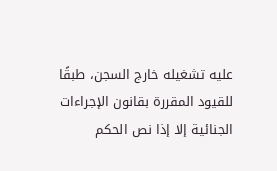عليه تشغيله خارج السجن، طبقًا للقيود المقررة بقانون الإجراءات الجنائية إلا إذا نص الحكم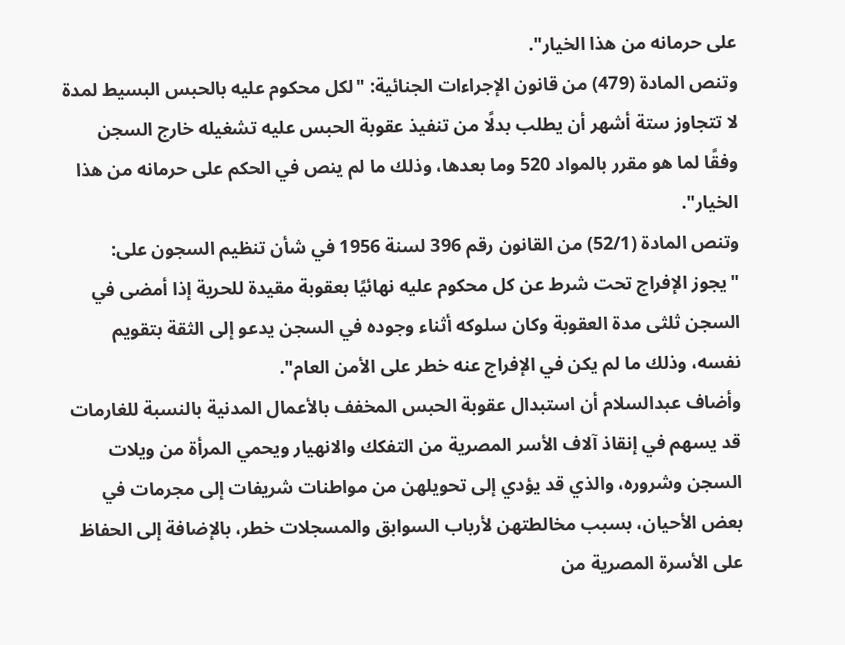على حرمانه من هذا الخيار".
وتنص المادة (479) من قانون الإجراءات الجنائية: "لكل محكوم عليه بالحبس البسيط لمدة لا تتجاوز ستة أشهر أن يطلب بدلًا من تنفيذ عقوبة الحبس عليه تشغيله خارج السجن وفقًا لما هو مقرر بالمواد 520 وما بعدها، وذلك ما لم ينص في الحكم على حرمانه من هذا الخيار".
وتنص المادة (52/1) من القانون رقم 396 لسنة 1956 في شأن تنظيم السجون على: "يجوز الإفراج تحت شرط عن كل محكوم عليه نهائيًا بعقوبة مقيدة للحرية إذا أمضى في السجن ثلثى مدة العقوبة وكان سلوكه أثناء وجوده في السجن يدعو إلى الثقة بتقويم نفسه، وذلك ما لم يكن في الإفراج عنه خطر على الأمن العام".
وأضاف عبدالسلام أن استبدال عقوبة الحبس المخفف بالأعمال المدنية بالنسبة للغارمات قد يسهم في إنقاذ آلاف الأسر المصرية من التفكك والانهيار ويحمي المرأة من ويلات السجن وشروره، والذي قد يؤدي إلى تحويلهن من مواطنات شريفات إلى مجرمات في بعض الأحيان، بسبب مخالطتهن لأرباب السوابق والمسجلات خطر، بالإضافة إلى الحفاظ على الأسرة المصرية من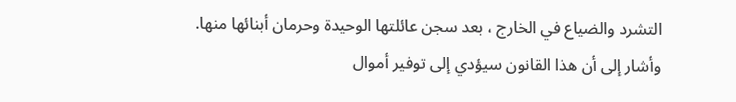التشرد والضياع في الخارج ، بعد سجن عائلتها الوحيدة وحرمان أبنائها منها.
وأشار إلى أن هذا القانون سيؤدي إلى توفير أموال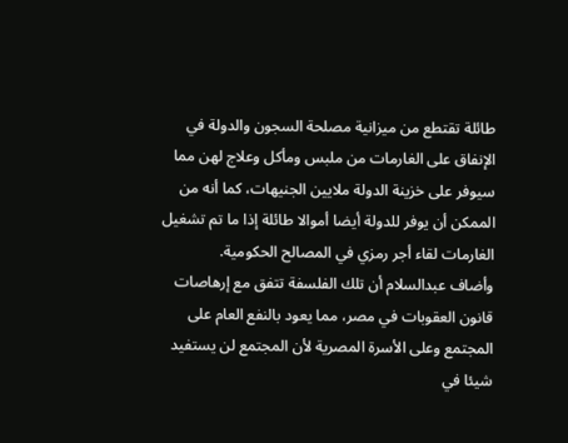طائلة تقتطع من ميزانية مصلحة السجون والدولة في الإنفاق على الغارمات من ملبس ومأكل وعلاج لهن مما سيوفر على خزينة الدولة ملايين الجنيهات، كما أنه من الممكن أن يوفر للدولة أيضا أموالا طائلة إذا ما تم تشغيل الغارمات لقاء أجر رمزي في المصالح الحكومية.
وأضاف عبدالسلام أن تلك الفلسفة تتفق مع إرهاصات قانون العقوبات في مصر، مما يعود بالنفع العام على المجتمع وعلى الأسرة المصرية لأن المجتمع لن يستفيد شيئا في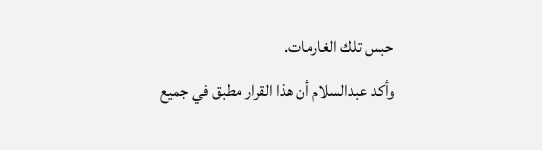حبس تلك الغارمات.
وأكد عبدالسلام أن هذا القرار مطبق في جميع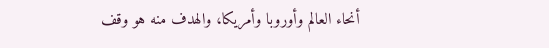أنحاء العالم وأوروبا وأمريكا، والهدف منه هو وقف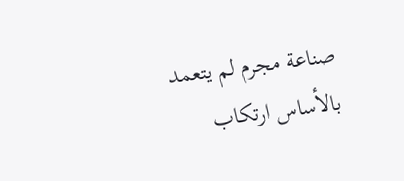صناعة مجرم لم يتعمد بالأساس ارتكاب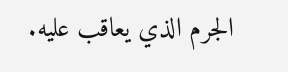الجرم الذي يعاقب عليه.